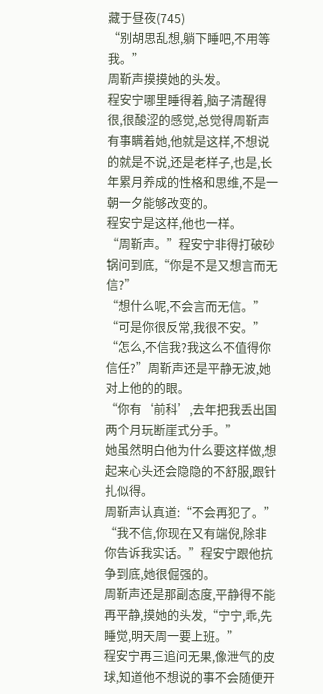藏于昼夜(745)
“别胡思乱想,躺下睡吧,不用等我。”
周靳声摸摸她的头发。
程安宁哪里睡得着,脑子清醒得很,很酸涩的感觉,总觉得周靳声有事瞒着她,他就是这样,不想说的就是不说,还是老样子,也是,长年累月养成的性格和思维,不是一朝一夕能够改变的。
程安宁是这样,他也一样。
“周靳声。”程安宁非得打破砂锅问到底,“你是不是又想言而无信?”
“想什么呢,不会言而无信。”
“可是你很反常,我很不安。”
“怎么,不信我?我这么不值得你信任?”周靳声还是平静无波,她对上他的的眼。
“你有‘前科’,去年把我丢出国两个月玩断崖式分手。”
她虽然明白他为什么要这样做,想起来心头还会隐隐的不舒服,跟针扎似得。
周靳声认真道:“不会再犯了。”
“我不信,你现在又有端倪,除非你告诉我实话。”程安宁跟他抗争到底,她很倔强的。
周靳声还是那副态度,平静得不能再平静,摸她的头发,“宁宁,乖,先睡觉,明天周一要上班。”
程安宁再三追问无果,像泄气的皮球,知道他不想说的事不会随便开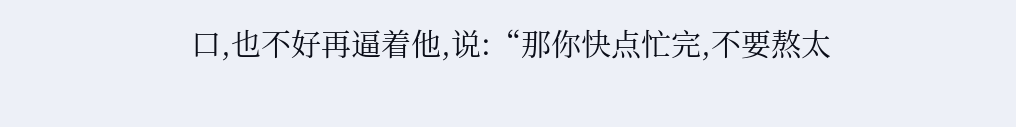口,也不好再逼着他,说:“那你快点忙完,不要熬太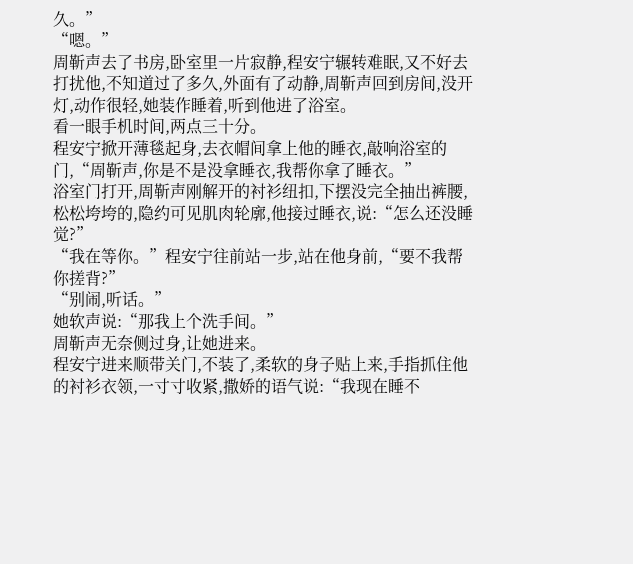久。”
“嗯。”
周靳声去了书房,卧室里一片寂静,程安宁辗转难眠,又不好去打扰他,不知道过了多久,外面有了动静,周靳声回到房间,没开灯,动作很轻,她装作睡着,听到他进了浴室。
看一眼手机时间,两点三十分。
程安宁掀开薄毯起身,去衣帽间拿上他的睡衣,敲响浴室的门,“周靳声,你是不是没拿睡衣,我帮你拿了睡衣。”
浴室门打开,周靳声刚解开的衬衫纽扣,下摆没完全抽出裤腰,松松垮垮的,隐约可见肌肉轮廓,他接过睡衣,说:“怎么还没睡觉?”
“我在等你。”程安宁往前站一步,站在他身前,“要不我帮你搓背?”
“别闹,听话。”
她软声说:“那我上个洗手间。”
周靳声无奈侧过身,让她进来。
程安宁进来顺带关门,不装了,柔软的身子贴上来,手指抓住他的衬衫衣领,一寸寸收紧,撒娇的语气说:“我现在睡不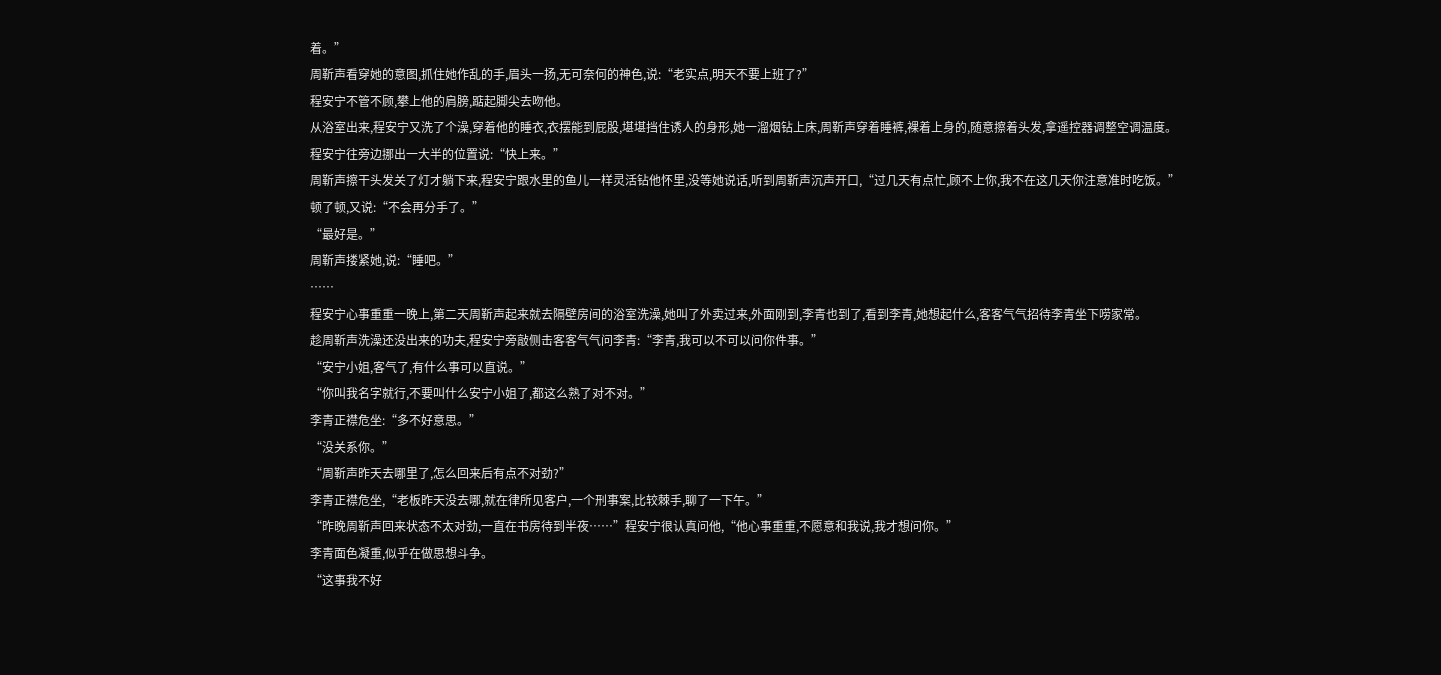着。”
周靳声看穿她的意图,抓住她作乱的手,眉头一扬,无可奈何的神色,说:“老实点,明天不要上班了?”
程安宁不管不顾,攀上他的肩膀,踮起脚尖去吻他。
从浴室出来,程安宁又洗了个澡,穿着他的睡衣,衣摆能到屁股,堪堪挡住诱人的身形,她一溜烟钻上床,周靳声穿着睡裤,裸着上身的,随意擦着头发,拿遥控器调整空调温度。
程安宁往旁边挪出一大半的位置说:“快上来。”
周靳声擦干头发关了灯才躺下来,程安宁跟水里的鱼儿一样灵活钻他怀里,没等她说话,听到周靳声沉声开口,“过几天有点忙,顾不上你,我不在这几天你注意准时吃饭。”
顿了顿,又说:“不会再分手了。”
“最好是。”
周靳声搂紧她,说:“睡吧。”
……
程安宁心事重重一晚上,第二天周靳声起来就去隔壁房间的浴室洗澡,她叫了外卖过来,外面刚到,李青也到了,看到李青,她想起什么,客客气气招待李青坐下唠家常。
趁周靳声洗澡还没出来的功夫,程安宁旁敲侧击客客气气问李青:“李青,我可以不可以问你件事。”
“安宁小姐,客气了,有什么事可以直说。”
“你叫我名字就行,不要叫什么安宁小姐了,都这么熟了对不对。”
李青正襟危坐:“多不好意思。”
“没关系你。”
“周靳声昨天去哪里了,怎么回来后有点不对劲?”
李青正襟危坐,“老板昨天没去哪,就在律所见客户,一个刑事案,比较棘手,聊了一下午。”
“昨晚周靳声回来状态不太对劲,一直在书房待到半夜……”程安宁很认真问他,“他心事重重,不愿意和我说,我才想问你。”
李青面色凝重,似乎在做思想斗争。
“这事我不好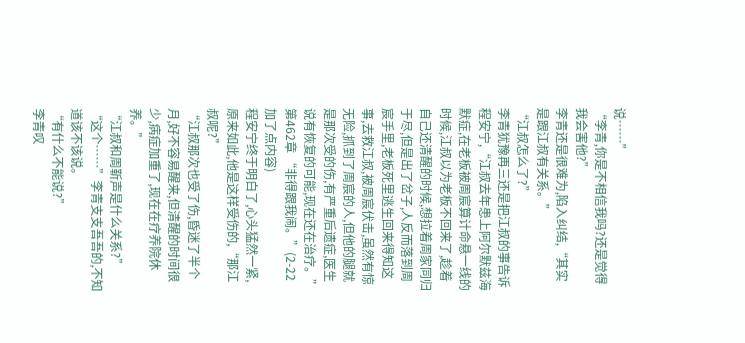说……”
“李青,你是不相信我吗?还是觉得我会害他?”
李青还是很难为,陷入纠结,“其实是跟江叔有关系。”
“江叔怎么了?”
李青犹豫再三还是把江叔的事告诉程安宁,“江叔去年患上阿尔默兹海默症,在老板被周宸算计命悬一线的时候,江叔以为老板不回来了,趁着自己还清醒的时候,想拉着周家同归于尽,但是出了岔子,人反而落到周宸手里,老板死里逃生回来得知这事,去救江叔,被周宸伏击,虽然有惊无险,抓到了周宸的人,但他的腿就是那次受的伤,有严重后遗症,医生说有恢复的可能,现在还在治疗。”
第462章 “非得跟我闹。”(2-22加了点内容)
程安宁终于明白了,心头猛然一紧,原来如此,他是这样受伤的,“那江叔呢?”
“江叔那次也受了伤,昏迷了半个月,好不容易醒来,但清醒的时间很少,病症加重了,现在在疗养院休养。”
“江叔和周靳声是什么关系?”
“这个……”李青支支吾吾的,不知道该不该说。
“有什么不能说?”
李青叹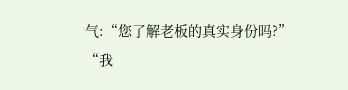气:“您了解老板的真实身份吗?”
“我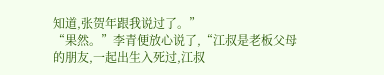知道,张贺年跟我说过了。”
“果然。”李青便放心说了,“江叔是老板父母的朋友,一起出生入死过,江叔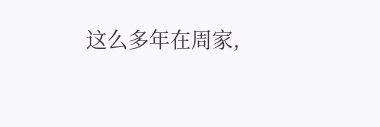这么多年在周家,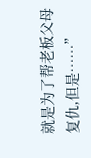就是为了帮老板父母复仇,但是……”